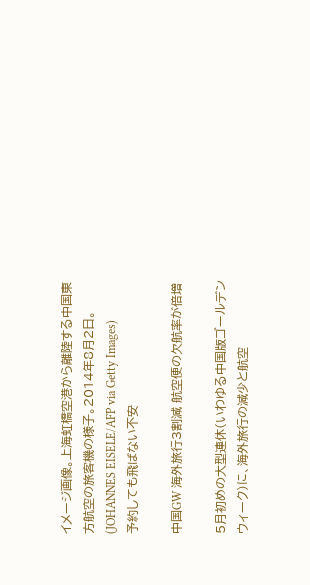イメージ画像。上海虹橋空港から離陸する中国東方航空の旅客機の様子。2014年8月2日。(JOHANNES EISELE/AFP via Getty Images)
予約しても飛ばない不安

中国GW 海外旅行3割減 航空便の欠航率が倍増

5月初めの大型連休(いわゆる中国版ゴールデンウィーク)に、海外旅行の減少と航空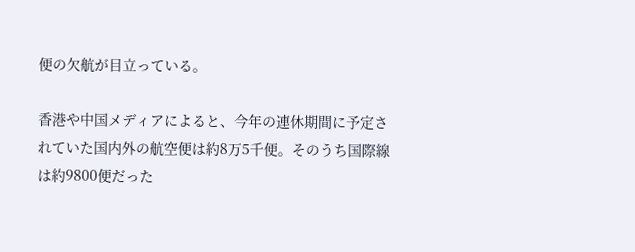便の欠航が目立っている。

香港や中国メディアによると、今年の連休期間に予定されていた国内外の航空便は約8万5千便。そのうち国際線は約9800便だった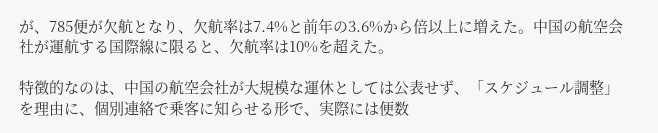が、785便が欠航となり、欠航率は7.4%と前年の3.6%から倍以上に増えた。中国の航空会社が運航する国際線に限ると、欠航率は10%を超えた。

特徴的なのは、中国の航空会社が大規模な運休としては公表せず、「スケジュール調整」を理由に、個別連絡で乗客に知らせる形で、実際には便数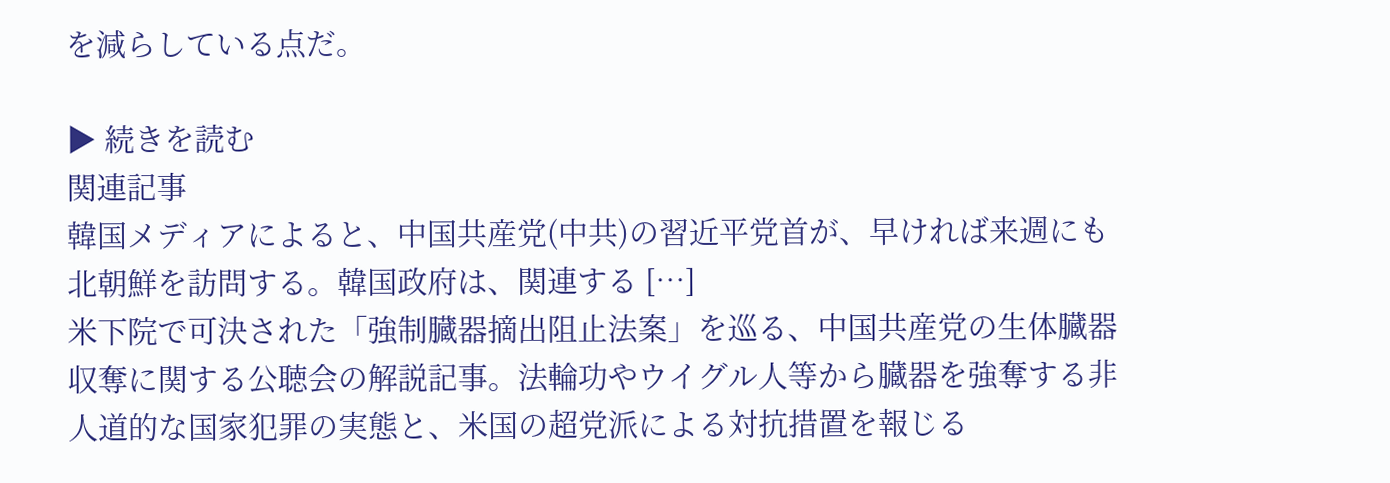を減らしている点だ。

▶ 続きを読む
関連記事
韓国メディアによると、中国共産党(中共)の習近平党首が、早ければ来週にも北朝鮮を訪問する。韓国政府は、関連する […]
米下院で可決された「強制臓器摘出阻止法案」を巡る、中国共産党の生体臓器収奪に関する公聴会の解説記事。法輪功やウイグル人等から臓器を強奪する非人道的な国家犯罪の実態と、米国の超党派による対抗措置を報じる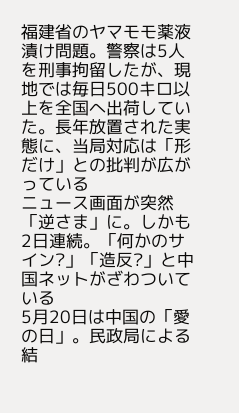福建省のヤマモモ薬液漬け問題。警察は5人を刑事拘留したが、現地では毎日500キロ以上を全国へ出荷していた。長年放置された実態に、当局対応は「形だけ」との批判が広がっている
ニュース画面が突然「逆さま」に。しかも2日連続。「何かのサイン?」「造反?」と中国ネットがざわついている
5月20日は中国の「愛の日」。民政局による結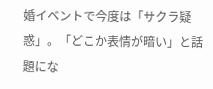婚イベントで今度は「サクラ疑惑」。「どこか表情が暗い」と話題にな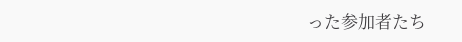った参加者たち